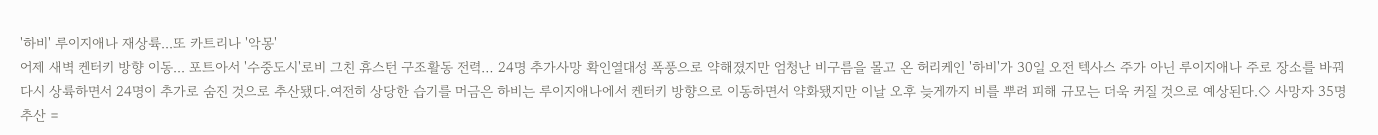'하비' 루이지애나 재상륙...또 카트리나 '악몽'
어제 새벽 켄터키 방향 이동... 포트아서 '수중도시'로비 그친 휴스턴 구조활동 전력… 24명 추가사망 확인열대성 폭풍으로 약해졌지만 엄청난 비구름을 몰고 온 허리케인 '하비'가 30일 오전 텍사스 주가 아닌 루이지애나 주로 장소를 바꿔 다시 상륙하면서 24명이 추가로 숨진 것으로 추산됐다.여전히 상당한 습기를 머금은 하비는 루이지애나에서 켄터키 방향으로 이동하면서 약화됐지만 이날 오후 늦게까지 비를 뿌려 피해 규모는 더욱 커질 것으로 예상된다.◇ 사망자 35명 추산 =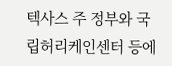텍사스 주 정부와 국립허리케인센터 등에